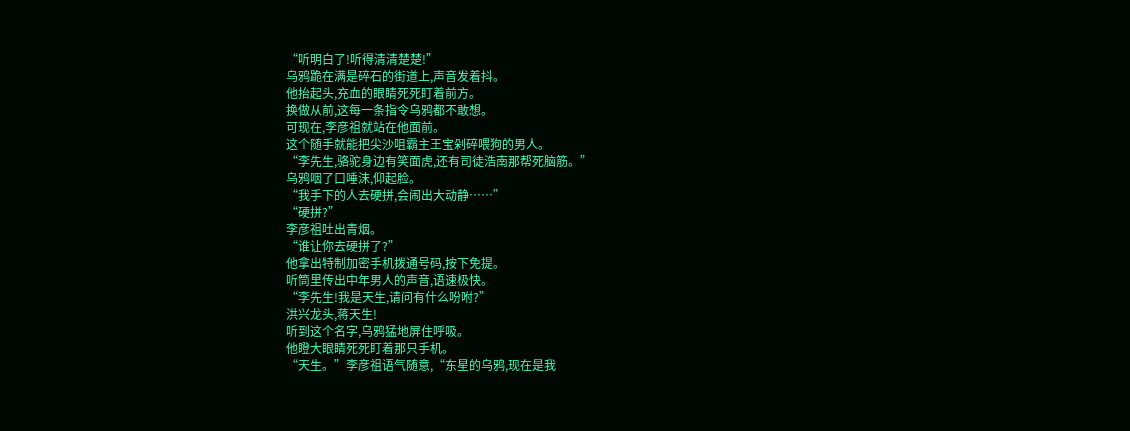“听明白了!听得清清楚楚!”
乌鸦跪在满是碎石的街道上,声音发着抖。
他抬起头,充血的眼睛死死盯着前方。
换做从前,这每一条指令乌鸦都不敢想。
可现在,李彦祖就站在他面前。
这个随手就能把尖沙咀霸主王宝剁碎喂狗的男人。
“李先生,骆驼身边有笑面虎,还有司徒浩南那帮死脑筋。”
乌鸦咽了口唾沫,仰起脸。
“我手下的人去硬拼,会闹出大动静……”
“硬拼?”
李彦祖吐出青烟。
“谁让你去硬拼了?”
他拿出特制加密手机拨通号码,按下免提。
听筒里传出中年男人的声音,语速极快。
“李先生!我是天生,请问有什么吩咐?”
洪兴龙头,蒋天生!
听到这个名字,乌鸦猛地屏住呼吸。
他瞪大眼睛死死盯着那只手机。
“天生。”李彦祖语气随意,“东星的乌鸦,现在是我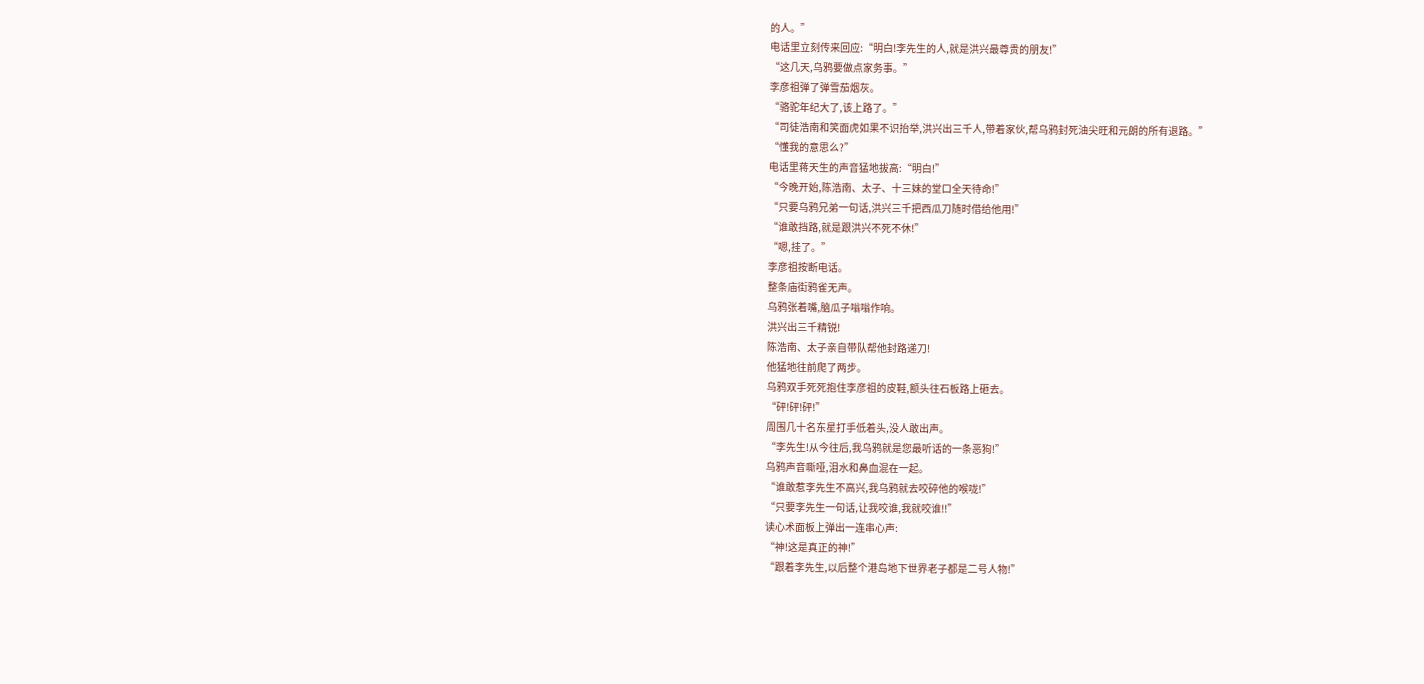的人。”
电话里立刻传来回应:“明白!李先生的人,就是洪兴最尊贵的朋友!”
“这几天,乌鸦要做点家务事。”
李彦祖弹了弹雪茄烟灰。
“骆驼年纪大了,该上路了。”
“司徒浩南和笑面虎如果不识抬举,洪兴出三千人,带着家伙,帮乌鸦封死油尖旺和元朗的所有退路。”
“懂我的意思么?”
电话里蒋天生的声音猛地拔高:“明白!”
“今晚开始,陈浩南、太子、十三妹的堂口全天待命!”
“只要乌鸦兄弟一句话,洪兴三千把西瓜刀随时借给他用!”
“谁敢挡路,就是跟洪兴不死不休!”
“嗯,挂了。”
李彦祖按断电话。
整条庙街鸦雀无声。
乌鸦张着嘴,脑瓜子嗡嗡作响。
洪兴出三千精锐!
陈浩南、太子亲自带队帮他封路递刀!
他猛地往前爬了两步。
乌鸦双手死死抱住李彦祖的皮鞋,额头往石板路上砸去。
“砰!砰!砰!”
周围几十名东星打手低着头,没人敢出声。
“李先生!从今往后,我乌鸦就是您最听话的一条恶狗!”
乌鸦声音嘶哑,泪水和鼻血混在一起。
“谁敢惹李先生不高兴,我乌鸦就去咬碎他的喉咙!”
“只要李先生一句话,让我咬谁,我就咬谁!!”
读心术面板上弹出一连串心声:
“神!这是真正的神!”
“跟着李先生,以后整个港岛地下世界老子都是二号人物!”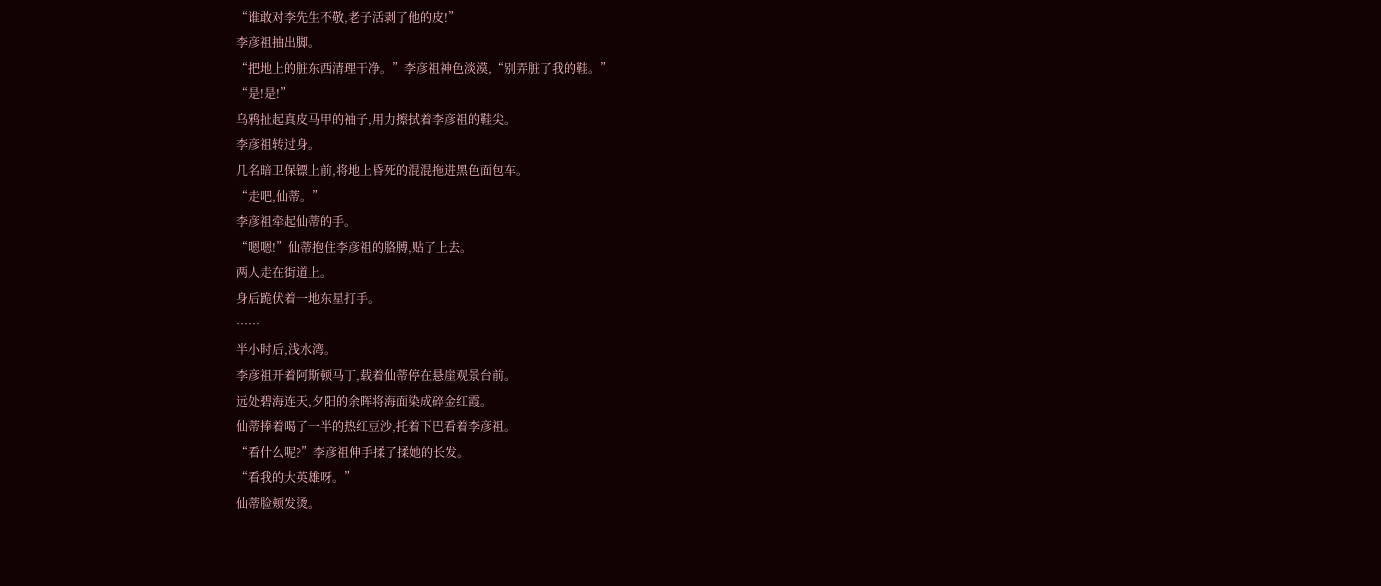“谁敢对李先生不敬,老子活剥了他的皮!”
李彦祖抽出脚。
“把地上的脏东西清理干净。”李彦祖神色淡漠,“别弄脏了我的鞋。”
“是!是!”
乌鸦扯起真皮马甲的袖子,用力擦拭着李彦祖的鞋尖。
李彦祖转过身。
几名暗卫保镖上前,将地上昏死的混混拖进黑色面包车。
“走吧,仙蒂。”
李彦祖牵起仙蒂的手。
“嗯嗯!”仙蒂抱住李彦祖的胳膊,贴了上去。
两人走在街道上。
身后跪伏着一地东星打手。
……
半小时后,浅水湾。
李彦祖开着阿斯顿马丁,载着仙蒂停在悬崖观景台前。
远处碧海连天,夕阳的余晖将海面染成碎金红霞。
仙蒂捧着喝了一半的热红豆沙,托着下巴看着李彦祖。
“看什么呢?”李彦祖伸手揉了揉她的长发。
“看我的大英雄呀。”
仙蒂脸颊发烫。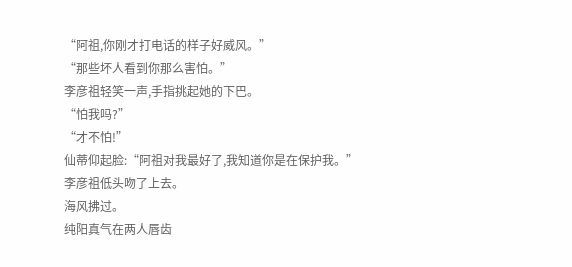“阿祖,你刚才打电话的样子好威风。”
“那些坏人看到你那么害怕。”
李彦祖轻笑一声,手指挑起她的下巴。
“怕我吗?”
“才不怕!”
仙蒂仰起脸:“阿祖对我最好了,我知道你是在保护我。”
李彦祖低头吻了上去。
海风拂过。
纯阳真气在两人唇齿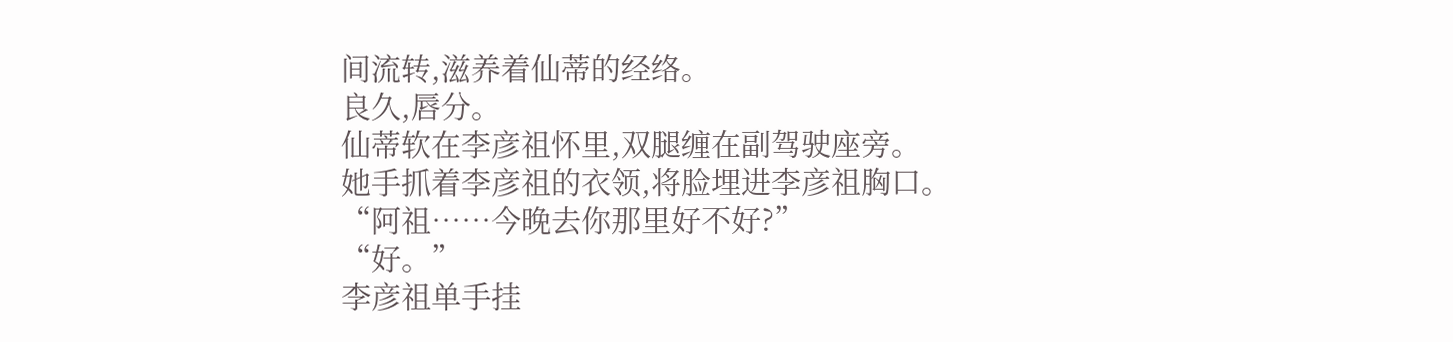间流转,滋养着仙蒂的经络。
良久,唇分。
仙蒂软在李彦祖怀里,双腿缠在副驾驶座旁。
她手抓着李彦祖的衣领,将脸埋进李彦祖胸口。
“阿祖……今晚去你那里好不好?”
“好。”
李彦祖单手挂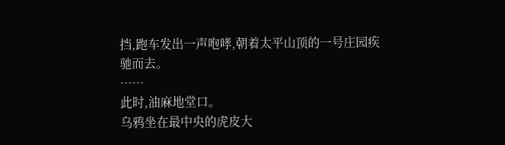挡,跑车发出一声咆哮,朝着太平山顶的一号庄园疾驰而去。
……
此时,油麻地堂口。
乌鸦坐在最中央的虎皮大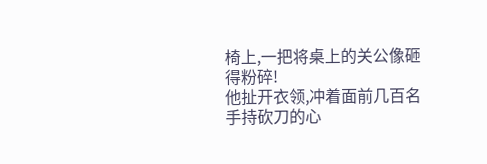椅上,一把将桌上的关公像砸得粉碎!
他扯开衣领,冲着面前几百名手持砍刀的心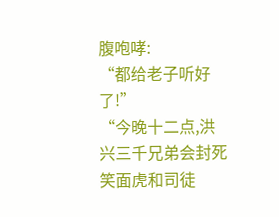腹咆哮:
“都给老子听好了!”
“今晚十二点,洪兴三千兄弟会封死笑面虎和司徒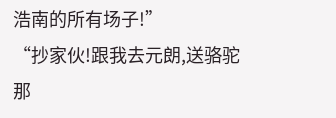浩南的所有场子!”
“抄家伙!跟我去元朗,送骆驼那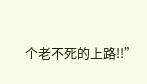个老不死的上路!!”